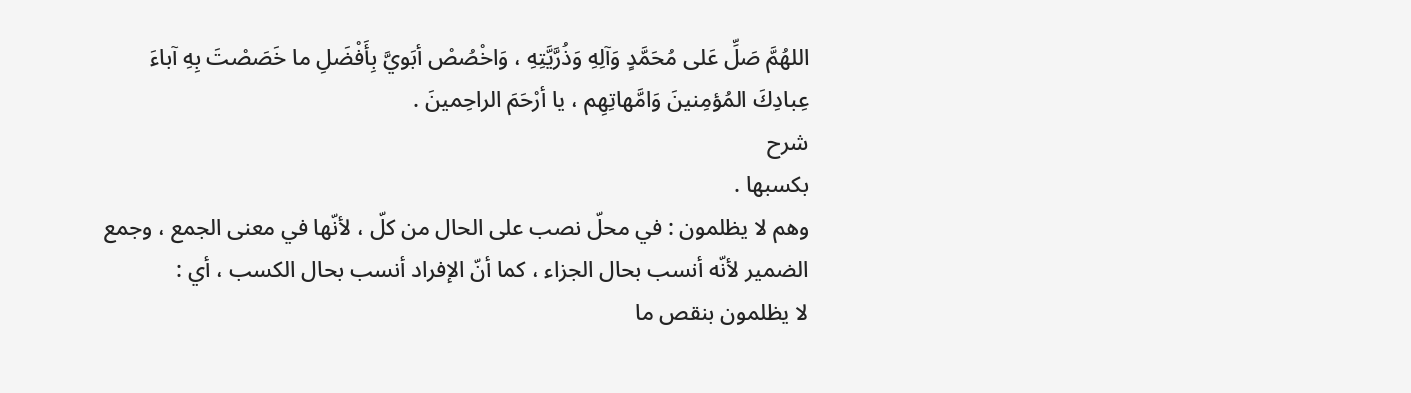اللهُمَّ صَلِّ عَلى مُحَمَّدٍ وَآلِهِ وَذُرَّيَّتِهِ ، وَاخْصُصْ أبَويَّ بِأَفْضَلِ ما خَصَصْتَ بِهِ آباءَ عِبادِكَ المُؤمِنينَ وَامَّهاتِهِم ، يا أرْحَمَ الراحِمينَ .
شرح
بكسبها .
وهم لا يظلمون : في محلّ نصب على الحال من كلّ ، لأنّها في معنى الجمع ، وجمع الضمير لأنّه أنسب بحال الجزاء ، كما أنّ الإفراد أنسب بحال الكسب ، أي :
لا يظلمون بنقص ما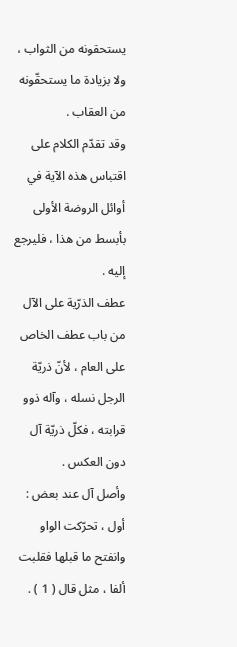يستحقونه من الثواب ، ولا بزيادة ما يستحقّونه من العقاب .
وقد تقدّم الكلام على اقتباس هذه الآية في أوائل الروضة الأولى بأبسط من هذا ، فليرجع إليه .
عطف الذرّية على الآل من باب عطف الخاص على العام ، لأنّ ذريّة الرجل نسله ، وآله ذوو قرابته ، فكلّ ذريّة آل دون العكس .
وأصل آل عند بعض : أول ، تحرّكت الواو وانفتح ما قبلها فقلبت ألفا ، مثل قال ( 1 ) .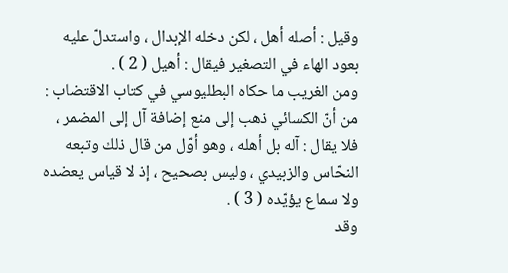وقيل : أصله أهل ، لكن دخله الإبدال ، واستدلّ عليه بعود الهاء في التصغير فيقال : أهيل ( 2 ) .
ومن الغريب ما حكاه البطليوسي في كتاب الاقتضاب : من أنّ الكسائي ذهب إلى منع إضافة آل إلى المضمر ، فلا يقال : آله بل أهله ، وهو أوّل من قال ذلك وتبعه النحّاس والزبيدي ، وليس بصحيح ، إذ لا قياس يعضده ولا سماع يؤيّده ( 3 ) .
وقد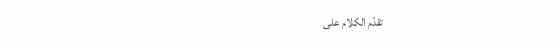تقدّم الكلام على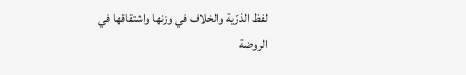لفظ الذرّية والخلاف في وزنها واشتقاقها في الروضة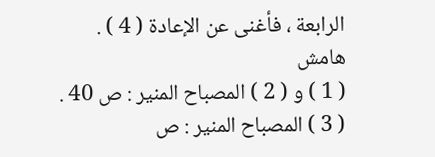الرابعة ، فأغنى عن الإعادة ( 4 ) .
هامش
( 1 ) و ( 2 ) المصباح المنير : ص 40 .
( 3 ) المصباح المنير : ص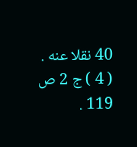40 نقلا عنه .
( 4 ) ج 2 ص 119 .